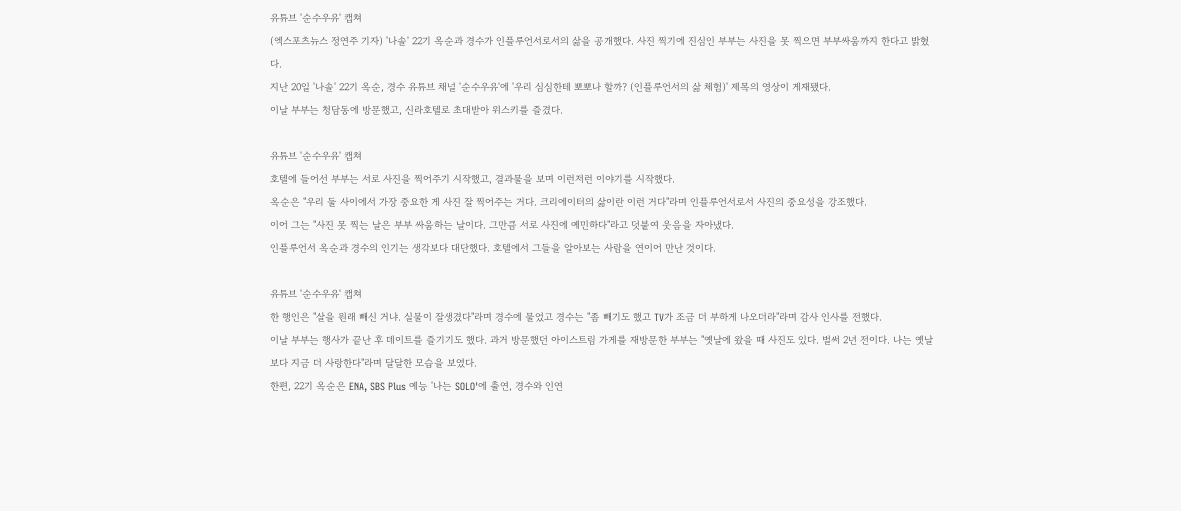유튜브 '순수우유' 캡쳐
(엑스포츠뉴스 정연주 기자) '나솔' 22기 옥순과 경수가 인플루언서로서의 삶을 공개했다. 사진 찍기에 진심인 부부는 사진을 못 찍으면 부부싸움까지 한다고 밝혔다.
지난 20일 '나솔' 22기 옥순, 경수 유튜브 채널 '순수우유'에 '우리 심심한테 뽀뽀나 할까? (인플루언서의 삶 체험)' 제목의 영상이 게재됐다.
이날 부부는 청담동에 방문했고, 신라호텔로 초대받아 위스키를 즐겼다.

유튜브 '순수우유' 캡쳐
호텔에 들어선 부부는 서로 사진을 찍어주기 시작했고, 결과물을 보며 이런저런 이야기를 시작했다.
옥순은 "우리 둘 사이에서 가장 중요한 게 사진 잘 찍어주는 거다. 크리에이터의 삶이란 이런 거다"라며 인플루언서로서 사진의 중요성을 강조했다.
이어 그는 "사진 못 찍는 날은 부부 싸움하는 날이다. 그만큼 서로 사진에 예민하다"라고 덧붙여 웃음을 자아냈다.
인플루언서 옥순과 경수의 인기는 생각보다 대단했다. 호텔에서 그들을 알아보는 사람을 연이어 만난 것이다.

유튜브 '순수우유' 캡쳐
한 행인은 "살을 원래 빼신 거냐. 실물이 잘생겼다"라며 경수에 물었고 경수는 "좀 빼기도 했고 TV가 조금 더 부하게 나오더라"라며 감사 인사를 전했다.
이날 부부는 행사가 끝난 후 데이트를 즐기기도 했다. 과거 방문했던 아이스트림 가게를 재방문한 부부는 "옛날에 왔을 때 사진도 있다. 벌써 2년 전이다. 나는 옛날보다 지금 더 사랑한다"라며 달달한 모습을 보였다.
한편, 22기 옥순은 ENA, SBS Plus 예능 '나는 SOLO'에 출연, 경수와 인연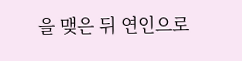을 맺은 뒤 연인으로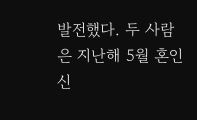발전했다. 두 사람은 지난해 5월 혼인신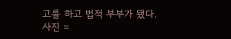고를 하고 법적 부부가 됐다.
사진 =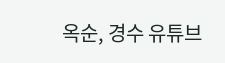옥순, 경수 유튜브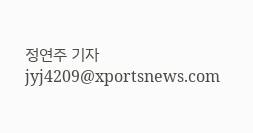정연주 기자 jyj4209@xportsnews.com